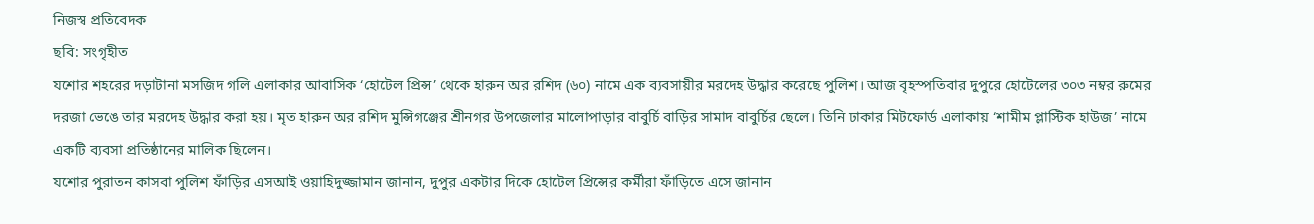নিজস্ব প্রতিবেদক
ছবি: সংগৃহীত
যশোর শহরের দড়াটানা মসজিদ গলি এলাকার আবাসিক ‘হোটেল প্রিন্স’ থেকে হারুন অর রশিদ (৬০) নামে এক ব্যবসায়ীর মরদেহ উদ্ধার করেছে পুলিশ। আজ বৃহস্পতিবার দুপুরে হোটেলের ৩০৩ নম্বর রুমের দরজা ভেঙে তার মরদেহ উদ্ধার করা হয়। মৃত হারুন অর রশিদ মুন্সিগঞ্জের শ্রীনগর উপজেলার মালোপাড়ার বাবুর্চি বাড়ির সামাদ বাবুর্চির ছেলে। তিনি ঢাকার মিটফোর্ড এলাকায় ‘শামীম প্লাস্টিক হাউজ’ নামে একটি ব্যবসা প্রতিষ্ঠানের মালিক ছিলেন।
যশোর পুরাতন কাসবা পুলিশ ফাঁড়ির এসআই ওয়াহিদুজ্জামান জানান, দুপুর একটার দিকে হোটেল প্রিন্সের কর্মীরা ফাঁড়িতে এসে জানান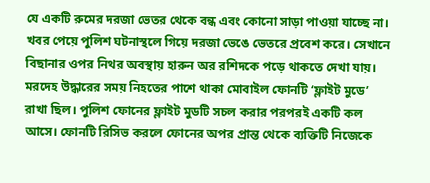যে একটি রুমের দরজা ভেতর থেকে বন্ধ এবং কোনো সাড়া পাওয়া যাচ্ছে না। খবর পেয়ে পুলিশ ঘটনাস্থলে গিয়ে দরজা ভেঙে ভেতরে প্রবেশ করে। সেখানে বিছানার ওপর নিথর অবস্থায় হারুন অর রশিদকে পড়ে থাকতে দেখা যায়।
মরদেহ উদ্ধারের সময় নিহতের পাশে থাকা মোবাইল ফোনটি ‘ফ্লাইট মুডে’ রাখা ছিল। পুলিশ ফোনের ফ্লাইট মুডটি সচল করার পরপরই একটি কল আসে। ফোনটি রিসিভ করলে ফোনের অপর প্রান্ত থেকে ব্যক্তিটি নিজেকে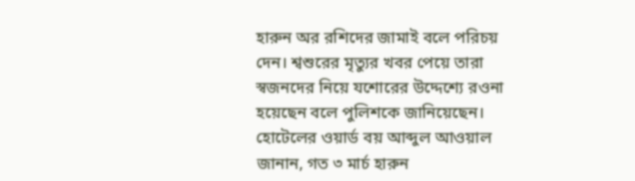হারুন অর রশিদের জামাই বলে পরিচয় দেন। শ্বশুরের মৃত্যুর খবর পেয়ে তারা স্বজনদের নিয়ে যশোরের উদ্দেশ্যে রওনা হয়েছেন বলে পুলিশকে জানিয়েছেন।
হোটেলের ওয়ার্ড বয় আব্দুল আওয়াল জানান, গত ৩ মার্চ হারুন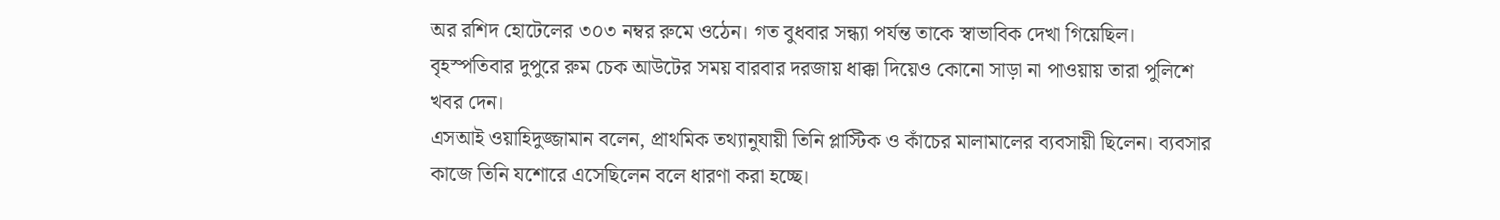অর রশিদ হোটেলের ৩০৩ নম্বর রুমে ওঠেন। গত বুধবার সন্ধ্যা পর্যন্ত তাকে স্বাভাবিক দেখা গিয়েছিল। বৃহস্পতিবার দুপুরে রুম চেক আউটের সময় বারবার দরজায় ধাক্কা দিয়েও কোনো সাড়া না পাওয়ায় তারা পুলিশে খবর দেন।
এসআই ওয়াহিদুজ্জামান বলেন, প্রাথমিক তথ্যানুযায়ী তিনি প্লাস্টিক ও কাঁচের মালামালের ব্যবসায়ী ছিলেন। ব্যবসার কাজে তিনি যশোরে এসেছিলেন বলে ধারণা করা হচ্ছে।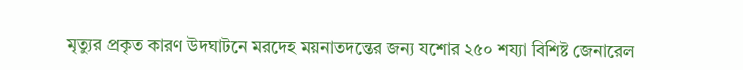মৃত্যুর প্রকৃত কারণ উদঘাটনে মরদেহ ময়নাতদন্তের জন্য যশোর ২৫০ শয্যা বিশিষ্ট জেনারেল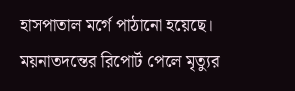হাসপাতাল মর্গে পাঠানো হয়েছে। ময়নাতদন্তের রিপোর্ট পেলে মৃত্যুর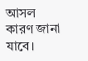আসল কারণ জানা যাবে।